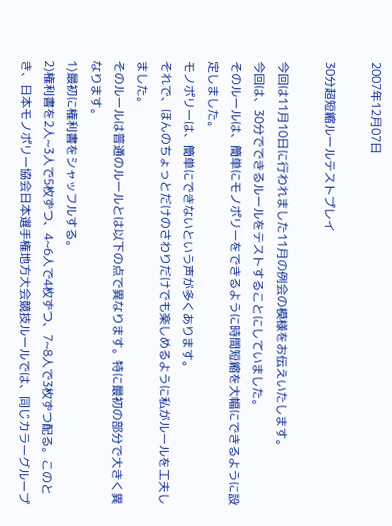2007年12月07日

30分超短縮ルールテストプレイ

今回は11月10日に行われました11月の例会の模様をお伝えいたします。
今回は、30分でできるルールをテストすることにしていました。
そのルールは、簡単にモノポリーをできるように時間短縮を大幅にできるように設定しました。
モノポリーは、簡単にできないという声が多くあります。
それで、ほんのちょっとだけのさわりだけでも楽しめるように私がルールを工夫しました。
そのルールは普通のルールとは以下の点で異なります。特に最初の部分で大きく異なります。
1)最初に権利書をシャッフルする。
2)権利書を2人~3人で5枚ずつ、4~6人で4枚ずつ、7~8人で3枚ずつ配る。このとき、日本モノポリー協会日本選手権地方大会競技ルールでは、同じカラーグループ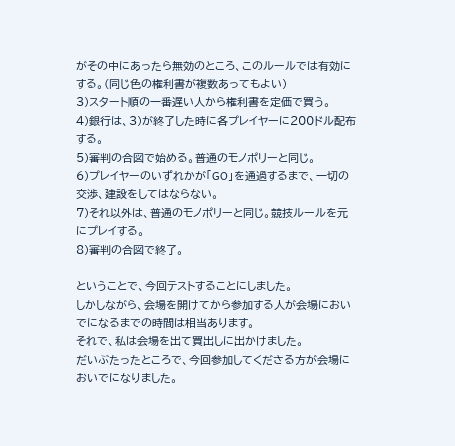がその中にあったら無効のところ、このルールでは有効にする。(同じ色の権利書が複数あってもよい)
3)スタート順の一番遅い人から権利書を定価で買う。
4)銀行は、3)が終了した時に各プレイヤーに200ドル配布する。
5)審判の合図で始める。普通のモノポリーと同じ。
6)プレイヤーのいずれかが「GO」を通過するまで、一切の交渉、建設をしてはならない。
7)それ以外は、普通のモノポリーと同じ。競技ルールを元にプレイする。
8)審判の合図で終了。

ということで、今回テストすることにしました。
しかしながら、会場を開けてから参加する人が会場においでになるまでの時間は相当あります。
それで、私は会場を出て買出しに出かけました。
だいぶたったところで、今回参加してくださる方が会場においでになりました。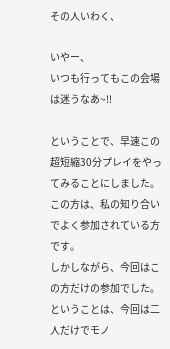その人いわく、

いやー、
いつも行ってもこの会場は迷うなあ~!!

ということで、早速この超短縮30分プレイをやってみることにしました。
この方は、私の知り合いでよく参加されている方です。
しかしながら、今回はこの方だけの参加でした。ということは、今回は二人だけでモノ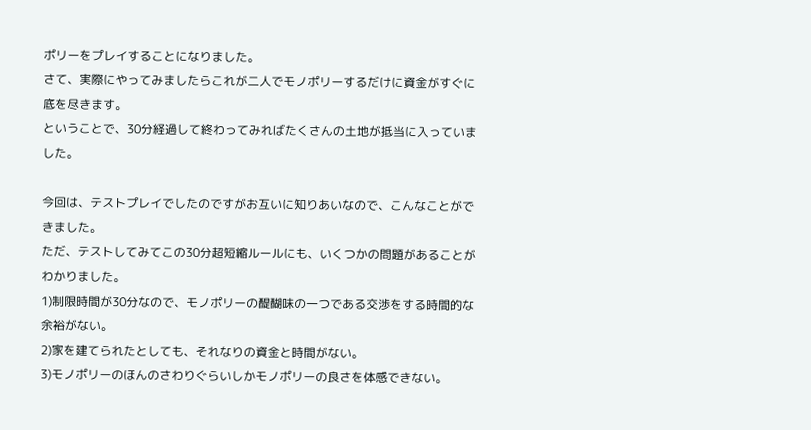ポリーをプレイすることになりました。
さて、実際にやってみましたらこれが二人でモノポリーするだけに資金がすぐに底を尽きます。
ということで、30分経過して終わってみればたくさんの土地が抵当に入っていました。

今回は、テストプレイでしたのですがお互いに知りあいなので、こんなことができました。
ただ、テストしてみてこの30分超短縮ルールにも、いくつかの問題があることがわかりました。
1)制限時間が30分なので、モノポリーの醍醐味の一つである交渉をする時間的な余裕がない。
2)家を建てられたとしても、それなりの資金と時間がない。
3)モノポリーのほんのさわりぐらいしかモノポリーの良さを体感できない。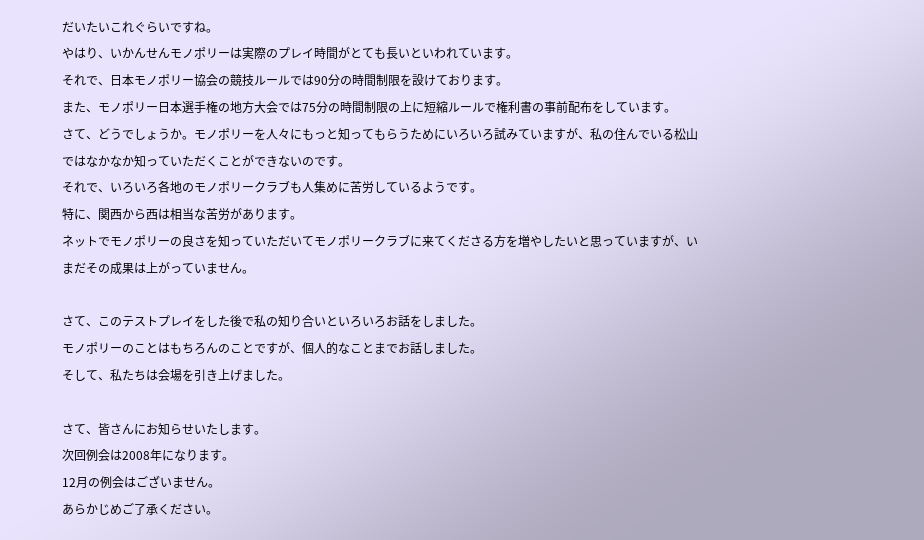だいたいこれぐらいですね。
やはり、いかんせんモノポリーは実際のプレイ時間がとても長いといわれています。
それで、日本モノポリー協会の競技ルールでは90分の時間制限を設けております。
また、モノポリー日本選手権の地方大会では75分の時間制限の上に短縮ルールで権利書の事前配布をしています。
さて、どうでしょうか。モノポリーを人々にもっと知ってもらうためにいろいろ試みていますが、私の住んでいる松山ではなかなか知っていただくことができないのです。
それで、いろいろ各地のモノポリークラブも人集めに苦労しているようです。
特に、関西から西は相当な苦労があります。
ネットでモノポリーの良さを知っていただいてモノポリークラブに来てくださる方を増やしたいと思っていますが、いまだその成果は上がっていません。

さて、このテストプレイをした後で私の知り合いといろいろお話をしました。
モノポリーのことはもちろんのことですが、個人的なことまでお話しました。
そして、私たちは会場を引き上げました。

さて、皆さんにお知らせいたします。
次回例会は2008年になります。
12月の例会はございません。
あらかじめご了承ください。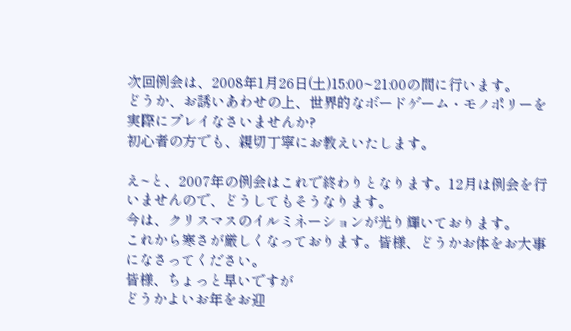次回例会は、2008年1月26日(土)15:00~21:00の間に行います。
どうか、お誘いあわせの上、世界的なボードゲーム・モノポリーを実際にプレイなさいませんか?
初心者の方でも、親切丁寧にお教えいたします。

え~と、2007年の例会はこれで終わりとなります。12月は例会を行いませんので、どうしてもそうなります。
今は、クリスマスのイルミネーションが光り輝いております。
これから寒さが厳しくなっております。皆様、どうかお体をお大事になさってください。
皆様、ちょっと早いですが
どうかよいお年をお迎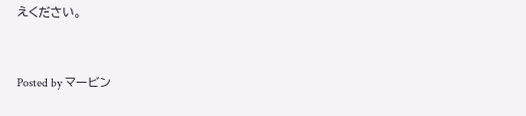えください。


Posted by マービン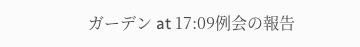ガーデン at 17:09例会の報告